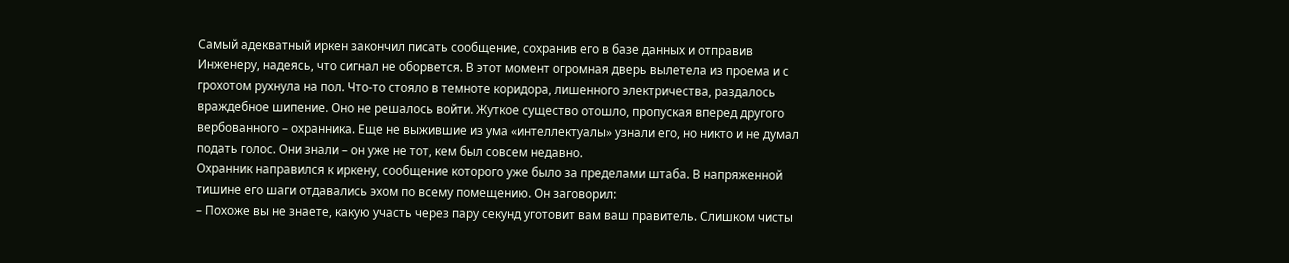Самый адекватный иркен закончил писать сообщение, сохранив его в базе данных и отправив Инженеру, надеясь, что сигнал не оборвется. В этот момент огромная дверь вылетела из проема и с грохотом рухнула на пол. Что-то стояло в темноте коридора, лишенного электричества, раздалось враждебное шипение. Оно не решалось войти. Жуткое существо отошло, пропуская вперед другого вербованного – охранника. Еще не выжившие из ума «интеллектуалы» узнали его, но никто и не думал подать голос. Они знали – он уже не тот, кем был совсем недавно.
Охранник направился к иркену, сообщение которого уже было за пределами штаба. В напряженной тишине его шаги отдавались эхом по всему помещению. Он заговорил:
– Похоже вы не знаете, какую участь через пару секунд уготовит вам ваш правитель. Слишком чисты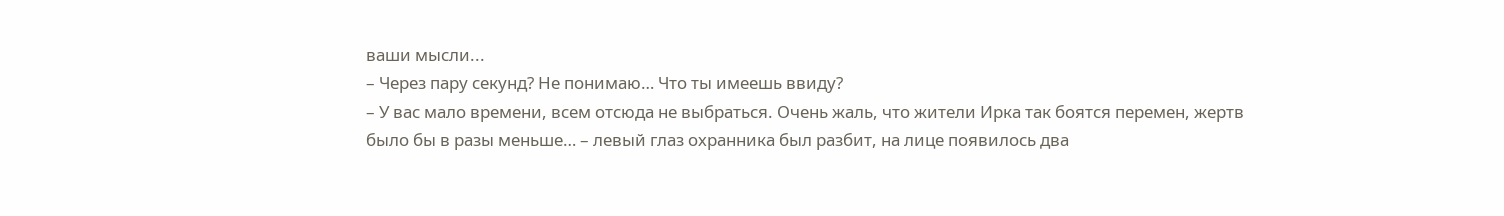ваши мысли...
– Через пару секунд? Не понимаю… Что ты имеешь ввиду?
– У вас мало времени, всем отсюда не выбраться. Очень жаль, что жители Ирка так боятся перемен, жертв было бы в разы меньше… – левый глаз охранника был разбит, на лице появилось два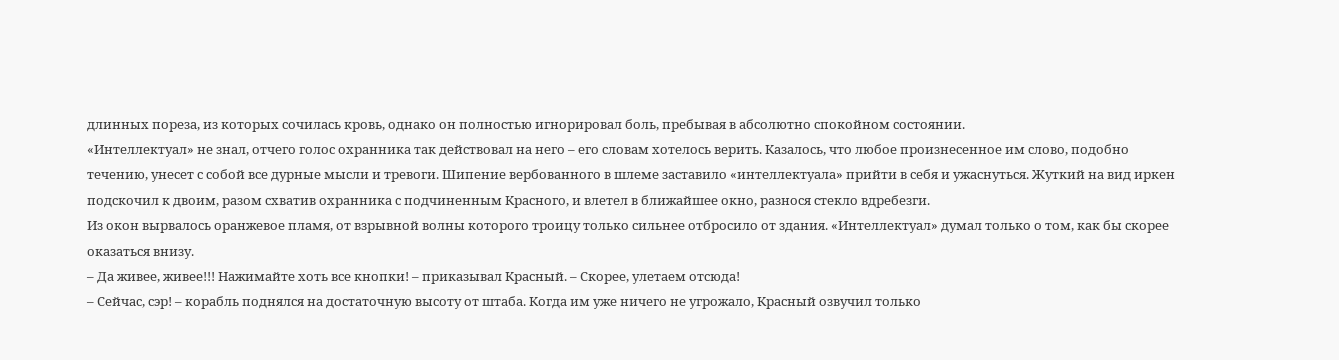длинных пореза, из которых сочилась кровь, однако он полностью игнорировал боль, пребывая в абсолютно спокойном состоянии.
«Интеллектуал» не знал, отчего голос охранника так действовал на него – его словам хотелось верить. Казалось, что любое произнесенное им слово, подобно течению, унесет с собой все дурные мысли и тревоги. Шипение вербованного в шлеме заставило «интеллектуала» прийти в себя и ужаснуться. Жуткий на вид иркен подскочил к двоим, разом схватив охранника с подчиненным Красного, и влетел в ближайшее окно, разнося стекло вдребезги.
Из окон вырвалось оранжевое пламя, от взрывной волны которого троицу только сильнее отбросило от здания. «Интеллектуал» думал только о том, как бы скорее оказаться внизу.
– Да живее, живее!!! Нажимайте хоть все кнопки! – приказывал Красный. – Скорее, улетаем отсюда!
– Сейчас, сэр! – корабль поднялся на достаточную высоту от штаба. Когда им уже ничего не угрожало, Красный озвучил только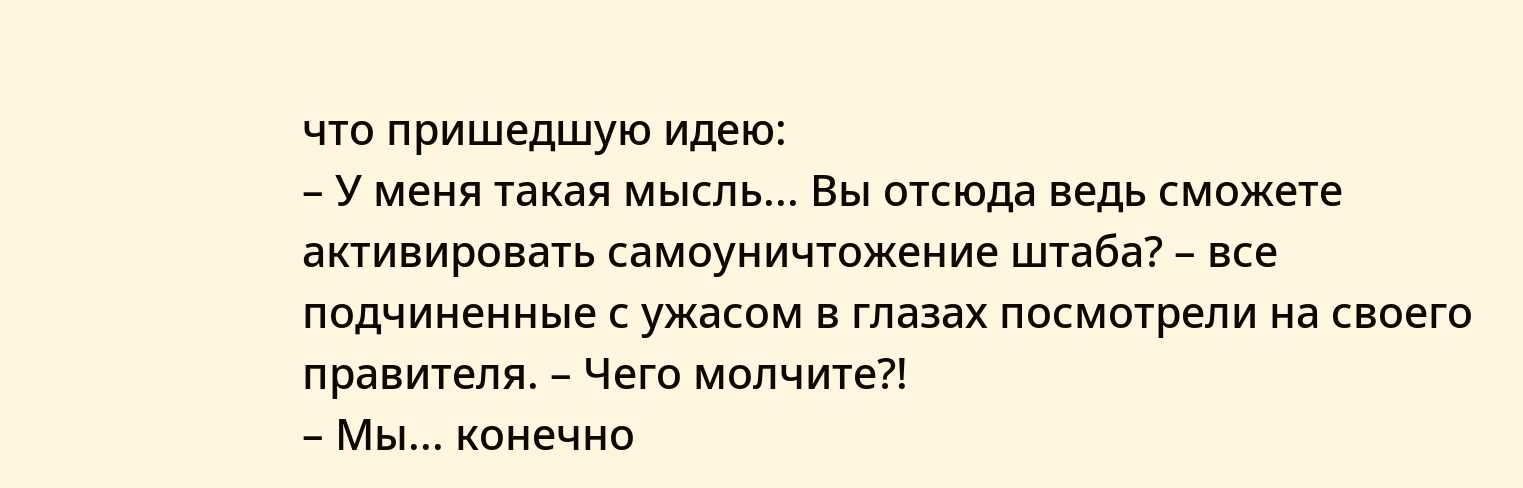что пришедшую идею:
– У меня такая мысль... Вы отсюда ведь сможете активировать самоуничтожение штаба? – все подчиненные с ужасом в глазах посмотрели на своего правителя. – Чего молчите?!
– Мы... конечно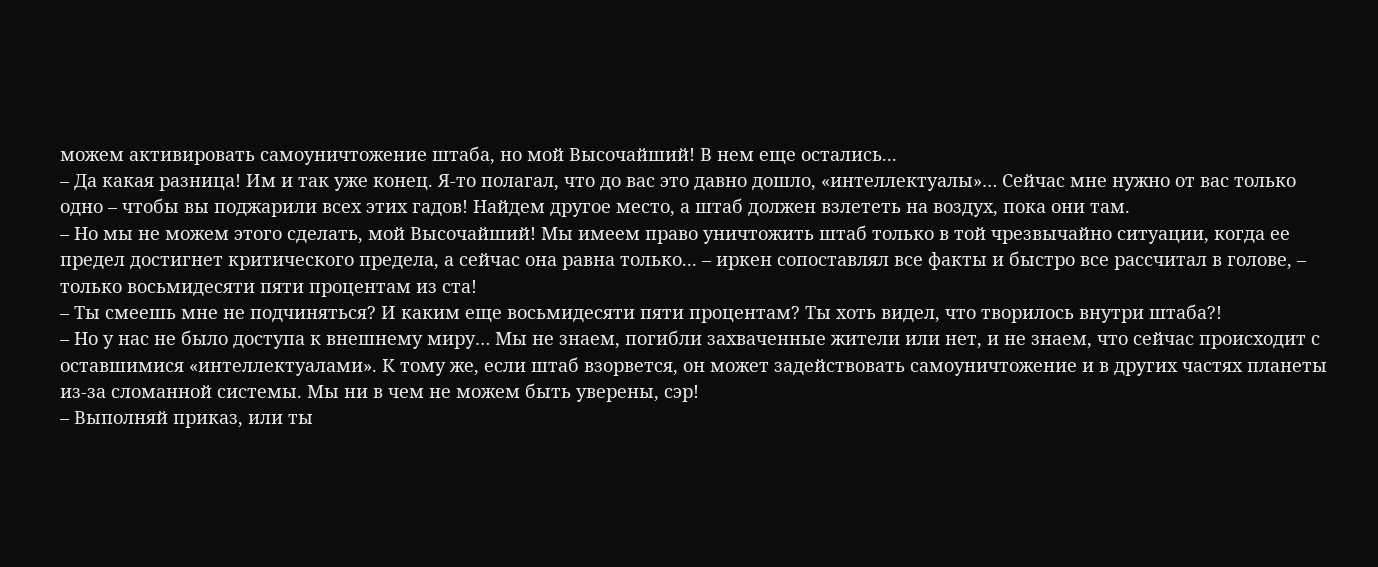можем активировать самоуничтожение штаба, но мой Высочайший! В нем еще остались...
– Да какая разница! Им и так уже конец. Я-то полагал, что до вас это давно дошло, «интеллектуалы»… Сейчас мне нужно от вас только одно – чтобы вы поджарили всех этих гадов! Найдем другое место, а штаб должен взлететь на воздух, пока они там.
– Но мы не можем этого сделать, мой Высочайший! Мы имеем право уничтожить штаб только в той чрезвычайно ситуации, когда ее предел достигнет критического предела, а сейчас она равна только... – иркен сопоставлял все факты и быстро все рассчитал в голове, – только восьмидесяти пяти процентам из ста!
– Ты смеешь мне не подчиняться? И каким еще восьмидесяти пяти процентам? Ты хоть видел, что творилось внутри штаба?!
– Но у нас не было доступа к внешнему миру… Мы не знаем, погибли захваченные жители или нет, и не знаем, что сейчас происходит с оставшимися «интеллектуалами». К тому же, если штаб взорвется, он может задействовать самоуничтожение и в других частях планеты из-за сломанной системы. Мы ни в чем не можем быть уверены, сэр!
– Выполняй приказ, или ты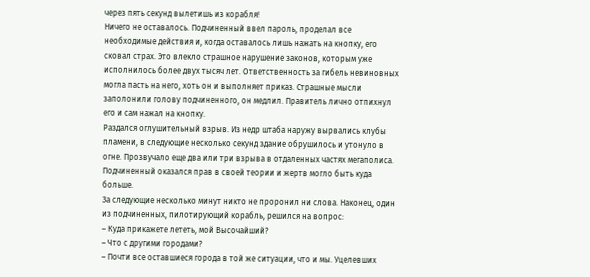через пять секунд вылетишь из корабля!
Ничего не оставалось. Подчиненный ввел пароль, проделал все необходимые действия и, когда оставалось лишь нажать на кнопку, его сковал страх. Это влекло страшное нарушение законов, которым уже исполнилось более двух тысяч лет. Ответственность за гибель невиновных могла пасть на него, хоть он и выполняет приказ. Страшные мысли заполонили голову подчиненного, он медлил. Правитель лично отпихнул его и сам нажал на кнопку.
Раздался оглушительный взрыв. Из недр штаба наружу вырвались клубы пламени, в следующие несколько секунд здание обрушилось и утонуло в огне. Прозвучало еще два или три взрыва в отдаленных частях мегаполиса. Подчиненный оказался прав в своей теории и жертв могло быть куда больше.
За следующие несколько минут никто не проронил ни слова. Наконец, один из подчиненных, пилотирующий корабль, решился на вопрос:
– Куда прикажете лететь, мой Высочайший?
– Что с другими городами?
– Почти все оставшиеся города в той же ситуации, что и мы. Уцелевших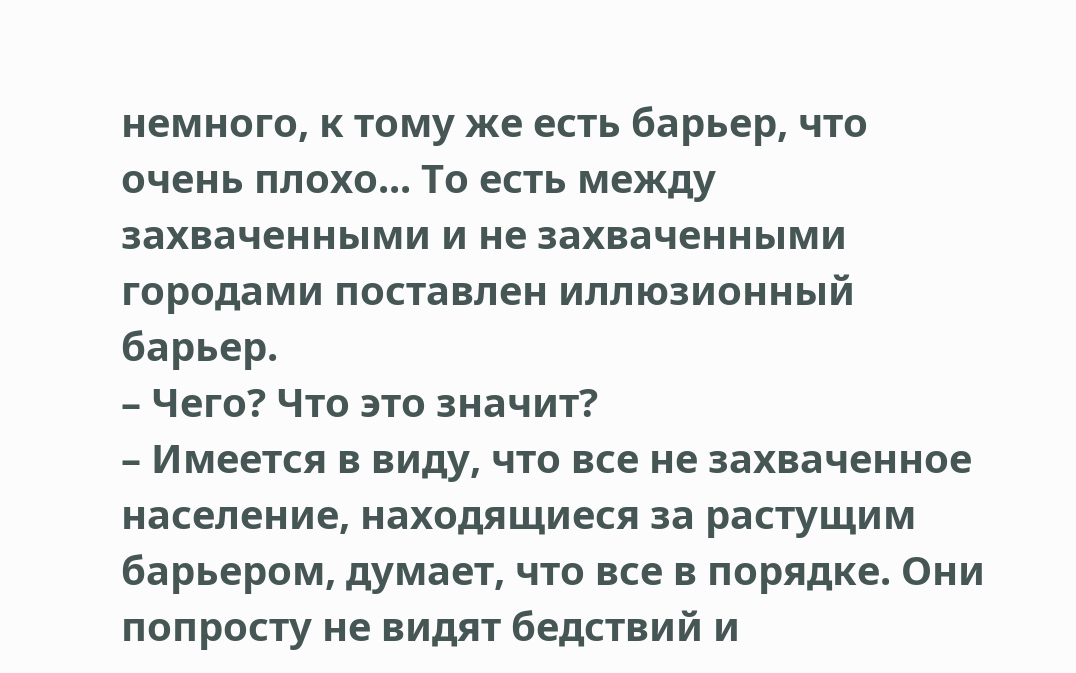немного, к тому же есть барьер, что очень плохо... То есть между захваченными и не захваченными городами поставлен иллюзионный барьер.
– Чего? Что это значит?
– Имеется в виду, что все не захваченное население, находящиеся за растущим барьером, думает, что все в порядке. Они попросту не видят бедствий и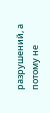разрушений, а потому не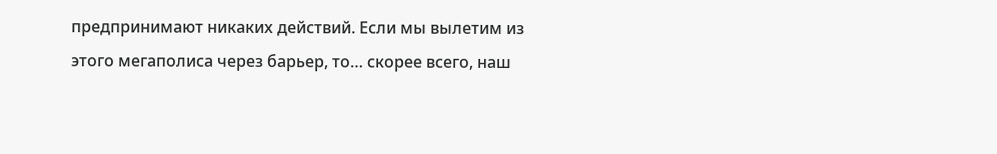предпринимают никаких действий. Если мы вылетим из этого мегаполиса через барьер, то… скорее всего, наш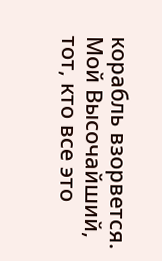корабль взорвется. Мой Высочайший, тот, кто все это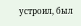устроил, был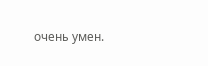очень умен.